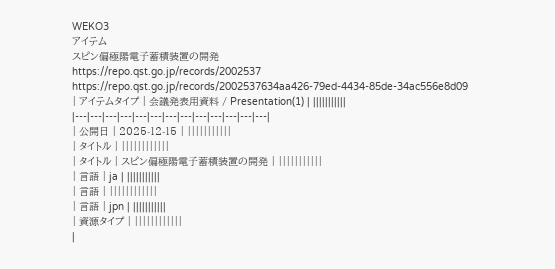WEKO3
アイテム
スピン偏極陽電⼦蓄積装置の開発
https://repo.qst.go.jp/records/2002537
https://repo.qst.go.jp/records/2002537634aa426-79ed-4434-85de-34ac556e8d09
| アイテムタイプ | 会議発表用資料 / Presentation(1) | |||||||||||
|---|---|---|---|---|---|---|---|---|---|---|---|---|
| 公開日 | 2025-12-15 | |||||||||||
| タイトル | ||||||||||||
| タイトル | スピン偏極陽電⼦蓄積装置の開発 | |||||||||||
| 言語 | ja | |||||||||||
| 言語 | ||||||||||||
| 言語 | jpn | |||||||||||
| 資源タイプ | ||||||||||||
|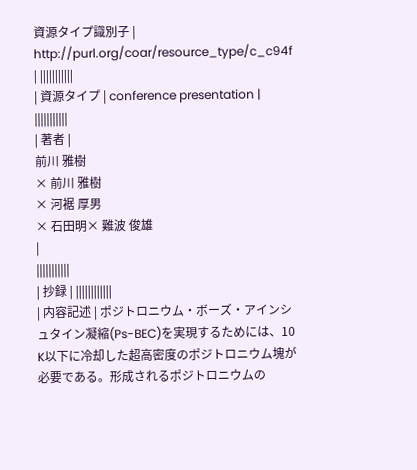資源タイプ識別子 | http://purl.org/coar/resource_type/c_c94f | |||||||||||
| 資源タイプ | conference presentation | |||||||||||
| 著者 |
前川 雅樹
× 前川 雅樹
× 河裾 厚男
× 石田明× 難波 俊雄
|
|||||||||||
| 抄録 | ||||||||||||
| 内容記述 | ポジトロニウム・ボーズ・アインシュタイン凝縮(Ps-BEC)を実現するためには、10 K以下に冷却した超高密度のポジトロニウム塊が必要である。形成されるポジトロニウムの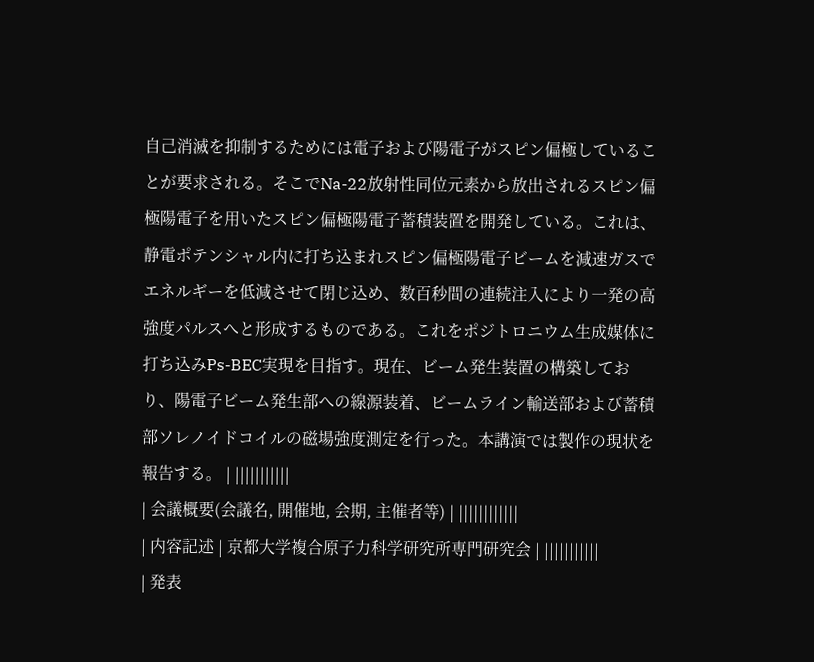自己消滅を抑制するためには電子および陽電子がスピン偏極していることが要求される。そこでNa-22放射性同位元素から放出されるスピン偏極陽電子を用いたスピン偏極陽電子蓄積装置を開発している。これは、静電ポテンシャル内に打ち込まれスピン偏極陽電子ビームを減速ガスでエネルギーを低減させて閉じ込め、数百秒間の連続注入により一発の高強度パルスへと形成するものである。これをポジトロニウム生成媒体に打ち込みPs-BEC実現を目指す。現在、ビーム発生装置の構築しており、陽電子ビーム発生部への線源装着、ビームライン輸送部および蓄積部ソレノイドコイルの磁場強度測定を行った。本講演では製作の現状を報告する。 | |||||||||||
| 会議概要(会議名, 開催地, 会期, 主催者等) | ||||||||||||
| 内容記述 | 京都大学複合原子力科学研究所専門研究会 | |||||||||||
| 発表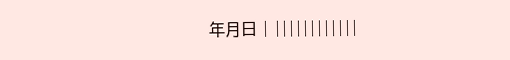年月日 | ||||||||||||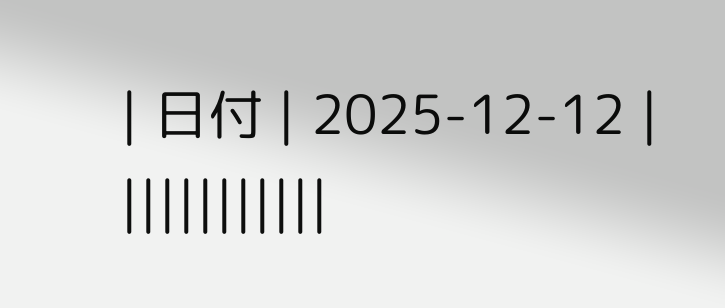| 日付 | 2025-12-12 | |||||||||||